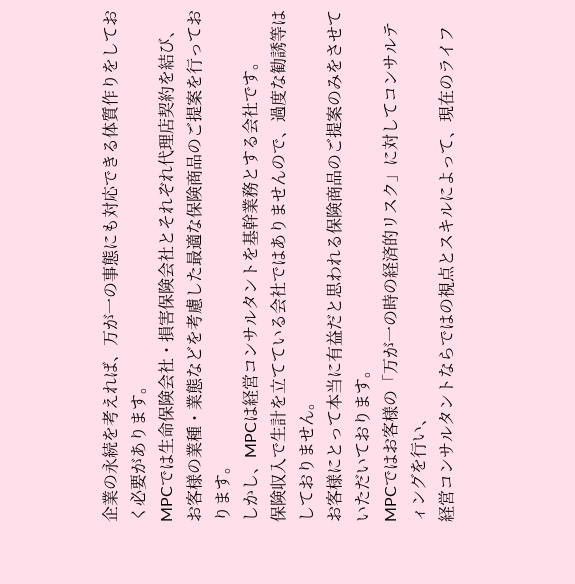企業の永続を考えれば、万が一の事態にも対応できる体質作りをしておく必要があります。
MPCでは生命保険会社・損害保険会社とそれぞれ代理店契約を結び、
お客様の業種・業態などを考慮した最適な保険商品のご提案を行っております。
しかし、MPCは経営コンサルタントを基幹業務とする会社です。
保険収入で生計を立てている会社ではありませんので、過度な勧誘等はしておりません。
お客様にとって本当に有益だと思われる保険商品のご提案のみをさせていただいております。
MPCではお客様の「万が一の時の経済的リスク」に対してコンサルティングを行い、
経営コンサルタントならではの視点とスキルによって、現在のライフ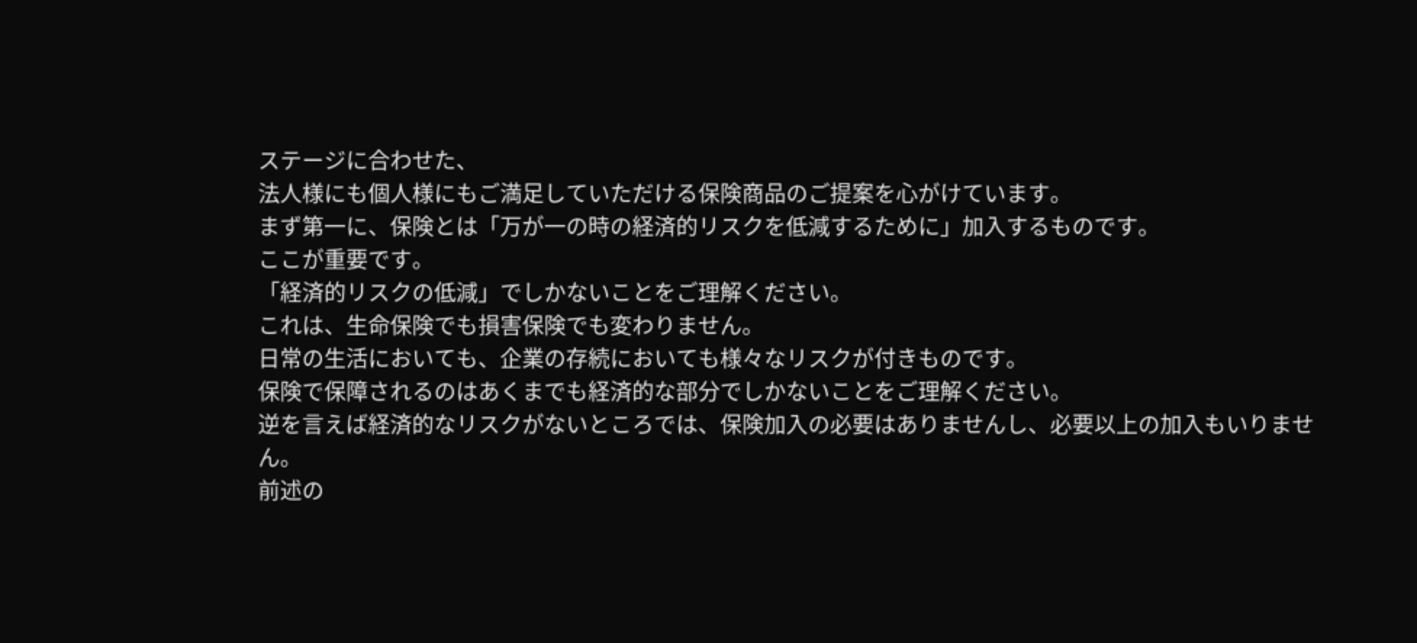ステージに合わせた、
法人様にも個人様にもご満足していただける保険商品のご提案を心がけています。
まず第一に、保険とは「万が一の時の経済的リスクを低減するために」加入するものです。
ここが重要です。
「経済的リスクの低減」でしかないことをご理解ください。
これは、生命保険でも損害保険でも変わりません。
日常の生活においても、企業の存続においても様々なリスクが付きものです。
保険で保障されるのはあくまでも経済的な部分でしかないことをご理解ください。
逆を言えば経済的なリスクがないところでは、保険加入の必要はありませんし、必要以上の加入もいりません。
前述の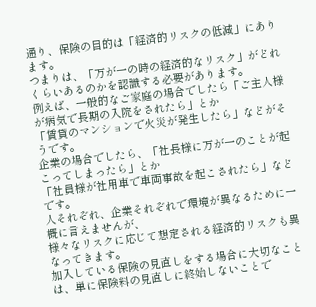通り、保険の目的は「経済的リスクの低減」にあります。
つまりは、「万が一の時の経済的なリスク」がどれくらいあるのかを認識する必要があります。
例えば、一般的なご家庭の場合でしたら「ご主人様が病気で長期の入院をされたら」とか
「賃貸のマンションで火災が発生したら」などがそうです。
企業の場合でしたら、「社長様に万が一のことが起こってしまったら」とか
「社員様が社用車で車両事故を起こされたら」などです。
人それぞれ、企業それぞれで環境が異なるために一概に言えませんが、
様々なリスクに応じて想定される経済的リスクも異なってきます。
加入している保険の見直しをする場合に大切なことは、単に保険料の見直しに終始しないことで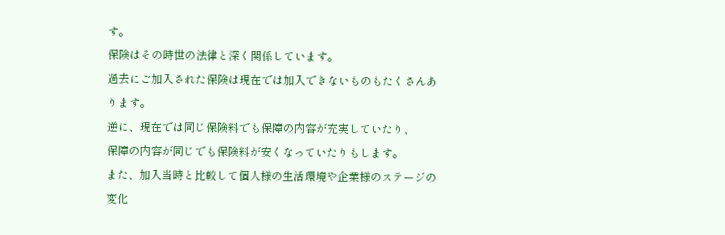す。
保険はその時世の法律と深く関係しています。
過去にご加入された保険は現在では加入できないものもたくさんあります。
逆に、現在では同じ保険料でも保障の内容が充実していたり、
保障の内容が同じでも保険料が安くなっていたりもします。
また、加入当時と比較して個人様の生活環境や企業様のステージの変化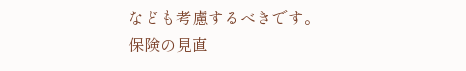なども考慮するべきです。
保険の見直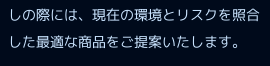しの際には、現在の環境とリスクを照合した最適な商品をご提案いたします。